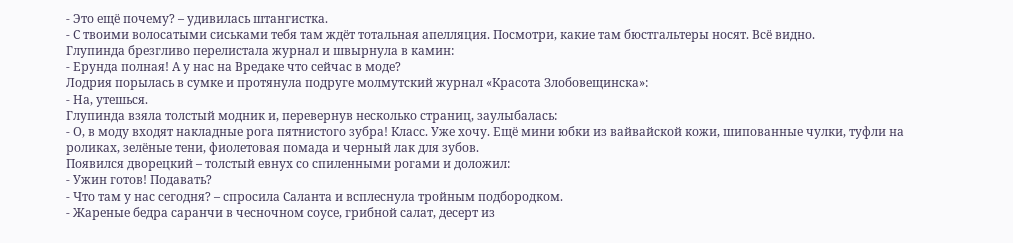- Это ещё почему? – удивилась штангистка.
- С твоими волосатыми сиськами тебя там ждёт тотальная апелляция. Посмотри, какие там бюстгальтеры носят. Всё видно.
Глупинда брезгливо перелистала журнал и швырнула в камин:
- Ерунда полная! А у нас на Вредаке что сейчас в моде?
Лодрия порылась в сумке и протянула подруге молмутский журнал «Красота Злобовещинска»:
- На, утешься.
Глупинда взяла толстый модник и, перевернув несколько страниц, заулыбалась:
- О, в моду входят накладные рога пятнистого зубра! Класс. Уже хочу. Ещё мини юбки из вайвайской кожи, шипованные чулки, туфли на роликах, зелёные тени, фиолетовая помада и черный лак для зубов.
Появился дворецкий – толстый евнух со спиленными рогами и доложил:
- Ужин готов! Подавать?
- Что там у нас сегодня? – спросила Саланта и всплеснула тройным подбородком.
- Жареные бедра саранчи в чесночном соусе, грибной салат, десерт из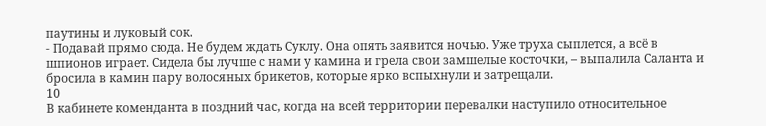паутины и луковый сок.
- Подавай прямо сюда. Не будем ждать Суклу. Она опять заявится ночью. Уже труха сыплется, а всё в шпионов играет. Сидела бы лучше с нами у камина и грела свои замшелые косточки, – выпалила Саланта и бросила в камин пару волосяных брикетов, которые ярко вспыхнули и затрещали.
10
В кабинете коменданта в поздний час, когда на всей территории перевалки наступило относительное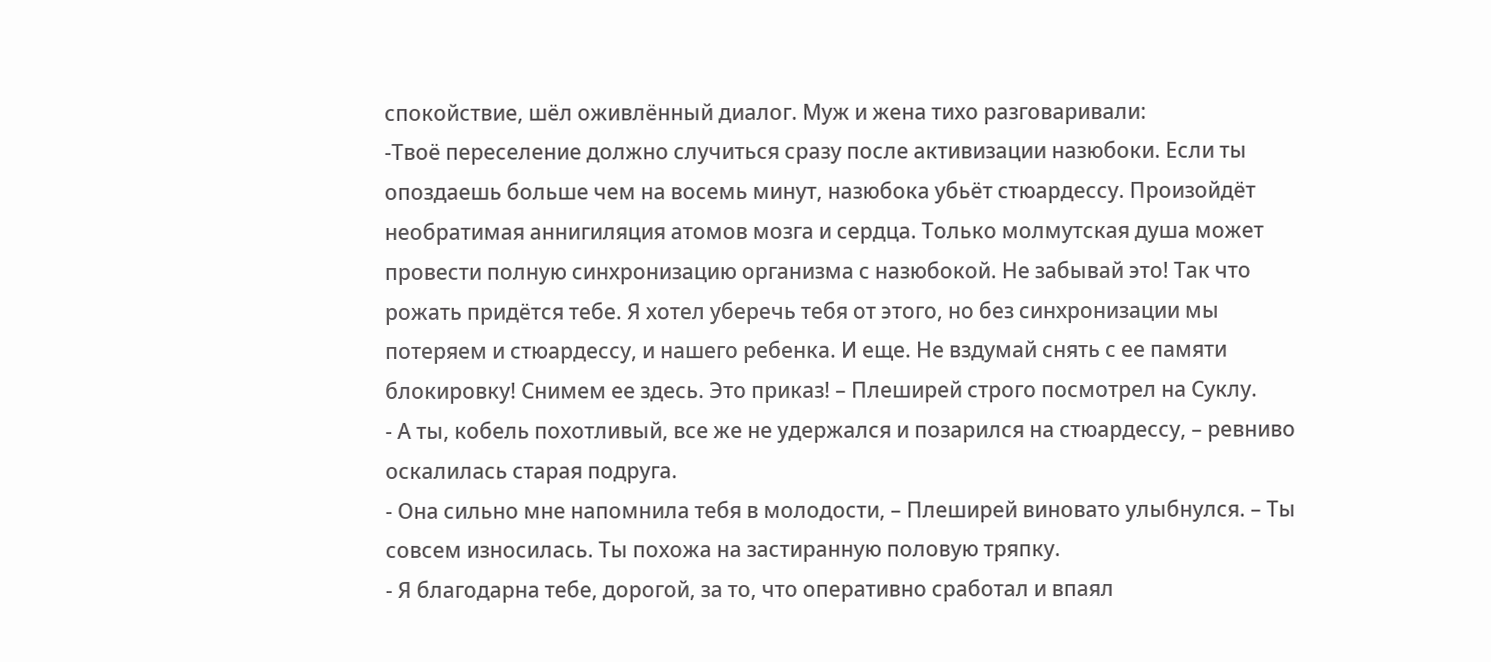спокойствие, шёл оживлённый диалог. Муж и жена тихо разговаривали:
-Твоё переселение должно случиться сразу после активизации назюбоки. Если ты опоздаешь больше чем на восемь минут, назюбока убьёт стюардессу. Произойдёт необратимая аннигиляция атомов мозга и сердца. Только молмутская душа может провести полную синхронизацию организма с назюбокой. Не забывай это! Так что рожать придётся тебе. Я хотел уберечь тебя от этого, но без синхронизации мы потеряем и стюардессу, и нашего ребенка. И еще. Не вздумай снять с ее памяти блокировку! Снимем ее здесь. Это приказ! – Плеширей строго посмотрел на Суклу.
- А ты, кобель похотливый, все же не удержался и позарился на стюардессу, – ревниво оскалилась старая подруга.
- Она сильно мне напомнила тебя в молодости, – Плеширей виновато улыбнулся. – Ты совсем износилась. Ты похожа на застиранную половую тряпку.
- Я благодарна тебе, дорогой, за то, что оперативно сработал и впаял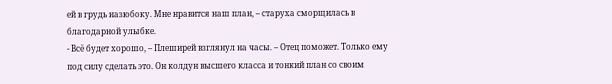ей в грудь назюбоку. Мне нравится наш план, – старуха сморщилась в благодарной улыбке.
- Всё будет хорошо, – Плеширей взглянул на часы. – Отец поможет. Только ему под силу сделать это. Он колдун высшего класса и тонкий план со своим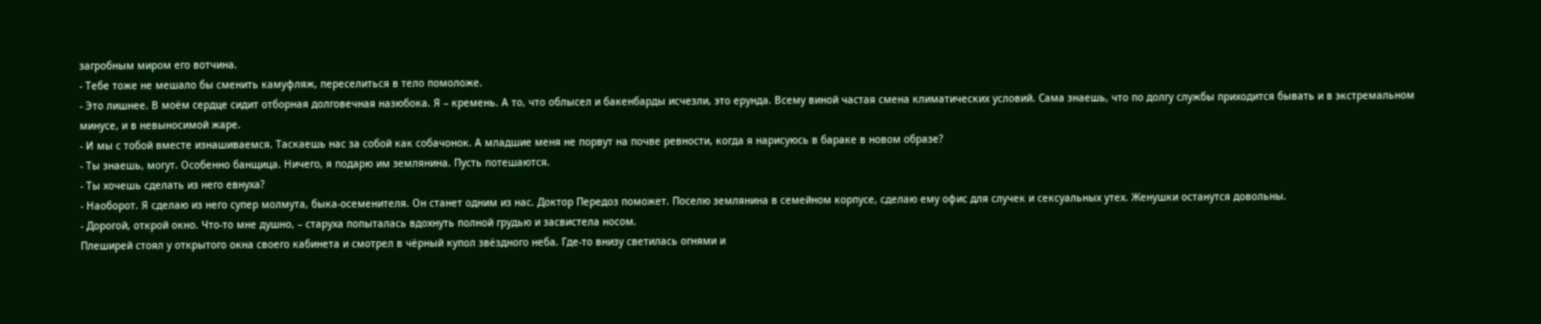загробным миром его вотчина.
- Тебе тоже не мешало бы сменить камуфляж, переселиться в тело помоложе.
- Это лишнее. В моём сердце сидит отборная долговечная назюбока. Я – кремень. А то, что облысел и бакенбарды исчезли, это ерунда. Всему виной частая смена климатических условий. Сама знаешь, что по долгу службы приходится бывать и в экстремальном минусе, и в невыносимой жаре.
- И мы с тобой вместе изнашиваемся. Таскаешь нас за собой как собачонок. А младшие меня не порвут на почве ревности, когда я нарисуюсь в бараке в новом образе?
- Ты знаешь, могут. Особенно банщица. Ничего, я подарю им землянина. Пусть потешаются.
- Ты хочешь сделать из него евнуха?
- Наоборот. Я сделаю из него супер молмута, быка-осеменителя. Он станет одним из нас. Доктор Передоз поможет. Поселю землянина в семейном корпусе, сделаю ему офис для случек и сексуальных утех. Женушки останутся довольны.
- Дорогой, открой окно. Что-то мне душно, – старуха попыталась вдохнуть полной грудью и засвистела носом.
Плеширей стоял у открытого окна своего кабинета и смотрел в чёрный купол звёздного неба. Где-то внизу светилась огнями и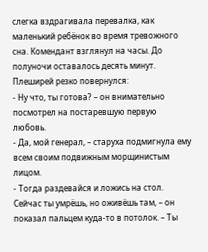слегка вздрагивала перевалка, как маленький ребёнок во время тревожного сна. Комендант взглянул на часы. До полуночи оставалось десять минут. Плеширей резко повернулся:
- Ну что, ты готова? – он внимательно посмотрел на постаревшую первую любовь.
- Да, мой генерал, – старуха подмигнула ему всем своим подвижным морщинистым лицом.
- Тогда раздевайся и ложись на стол. Сейчас ты умрёшь, но оживёшь там, – он показал пальцем куда-то в потолок. – Ты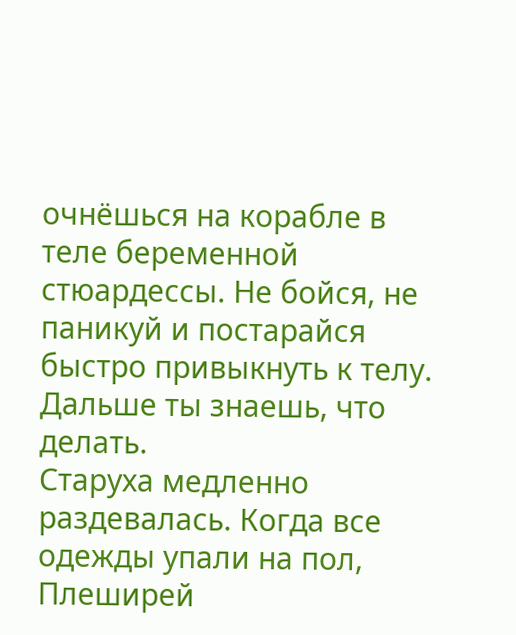очнёшься на корабле в теле беременной стюардессы. Не бойся, не паникуй и постарайся быстро привыкнуть к телу. Дальше ты знаешь, что делать.
Старуха медленно раздевалась. Когда все одежды упали на пол, Плеширей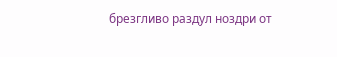брезгливо раздул ноздри от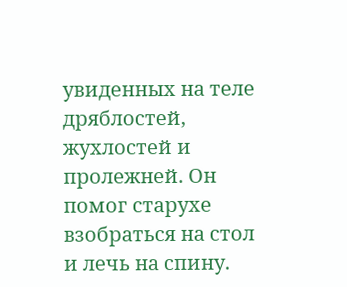увиденных на теле дряблостей, жухлостей и пролежней. Он помог старухе взобраться на стол и лечь на спину.